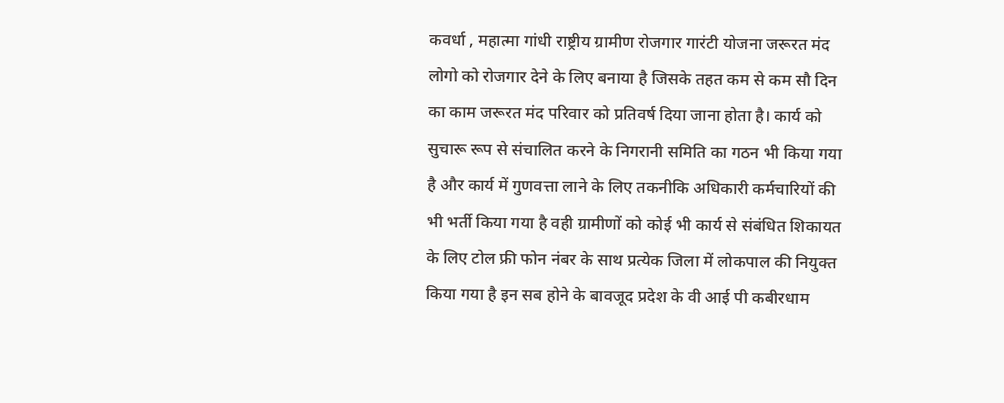कवर्धा , महात्मा गांधी राष्ट्रीय ग्रामीण रोजगार गारंटी योजना जरूरत मंद लोगो को रोजगार देने के लिए बनाया है जिसके तहत कम से कम सौ दिन का काम जरूरत मंद परिवार को प्रतिवर्ष दिया जाना होता है। कार्य को सुचारू रूप से संचालित करने के निगरानी समिति का गठन भी किया गया है और कार्य में गुणवत्ता लाने के लिए तकनीकि अधिकारी कर्मचारियों की भी भर्ती किया गया है वही ग्रामीणों को कोई भी कार्य से संबंधित शिकायत के लिए टोल फ्री फोन नंबर के साथ प्रत्येक जिला में लोकपाल की नियुक्त किया गया है इन सब होने के बावजूद प्रदेश के वी आई पी कबीरधाम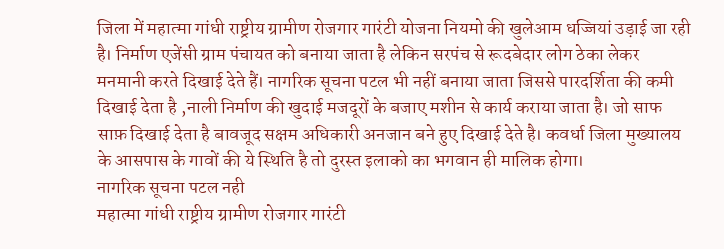जिला में महात्मा गांधी राष्ट्रीय ग्रामीण रोजगार गारंटी योजना नियमो की खुलेआम धज्जियां उड़ाई जा रही है। निर्माण एजेंसी ग्राम पंचायत को बनाया जाता है लेकिन सरपंच से रूदबेदार लोग ठेका लेकर मनमानी करते दिखाई देते हैं। नागरिक सूचना पटल भी नहीं बनाया जाता जिससे पारदर्शिता की कमी दिखाई देता है ,नाली निर्माण की खुदाई मजदूरों के बजाए मशीन से कार्य कराया जाता है। जो साफ साफ़ दिखाई देता है बावजूद सक्षम अधिकारी अनजान बने हुए दिखाई देते है। कवर्धा जिला मुख्यालय के आसपास के गावों की ये स्थिति है तो दुरस्त इलाको का भगवान ही मालिक होगा।
नागरिक सूचना पटल नही
महात्मा गांधी राष्ट्रीय ग्रामीण रोजगार गारंटी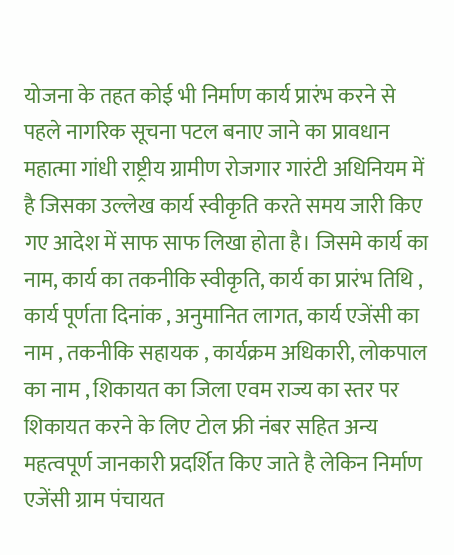योजना के तहत कोई भी निर्माण कार्य प्रारंभ करने से पहले नागरिक सूचना पटल बनाए जाने का प्रावधान महात्मा गांधी राष्ट्रीय ग्रामीण रोजगार गारंटी अधिनियम में है जिसका उल्लेख कार्य स्वीकृति करते समय जारी किए गए आदेश में साफ साफ लिखा होता है। जिसमे कार्य का नाम, कार्य का तकनीकि स्वीकृति, कार्य का प्रारंभ तिथि , कार्य पूर्णता दिनांक , अनुमानित लागत, कार्य एजेंसी का नाम , तकनीकि सहायक , कार्यक्रम अधिकारी, लोकपाल का नाम , शिकायत का जिला एवम राज्य का स्तर पर शिकायत करने के लिए टोल फ्री नंबर सहित अन्य महत्वपूर्ण जानकारी प्रदर्शित किए जाते है लेकिन निर्माण एजेंसी ग्राम पंचायत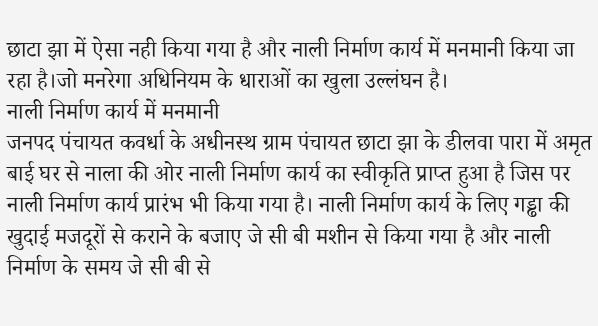छाटा झा में ऐसा नही किया गया है और नाली निर्माण कार्य में मनमानी किया जा रहा है।जो मनरेगा अधिनियम के धाराओं का खुला उल्लंघन है।
नाली निर्माण कार्य में मनमानी
जनपद पंचायत कवर्धा के अधीनस्थ ग्राम पंचायत छाटा झा के डीलवा पारा में अमृत बाई घर से नाला की ओर नाली निर्माण कार्य का स्वीकृति प्राप्त हुआ है जिस पर नाली निर्माण कार्य प्रारंभ भी किया गया है। नाली निर्माण कार्य के लिए गड्ढा की खुदाई मजदूरों से कराने के बजाए जे सी बी मशीन से किया गया है और नाली निर्माण के समय जे सी बी से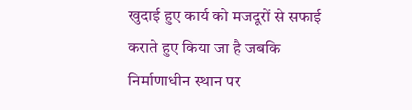खुदाई हुए कार्य को मजदूरों से सफाई कराते हुए किया जा है जबकि निर्माणाधीन स्थान पर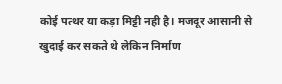कोई पत्थर या कड़ा मिट्टी नही है। मजदूर आसानी से खुदाई कर सकते थे लेकिन निर्माण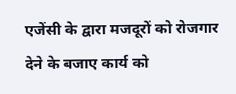एजेंसी के द्वारा मजदूरों को रोजगार देने के बजाए कार्य को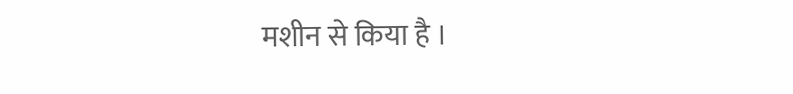मशीन से किया है ।